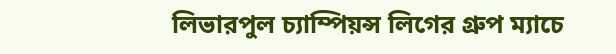লিভারপুল চ্যাম্পিয়ন্স লিগের গ্রুপ ম্যাচে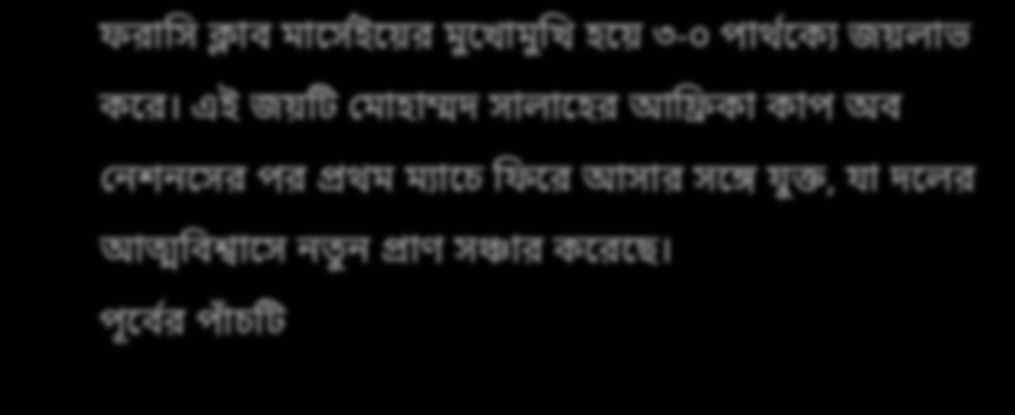ফরাসি ক্লাব মার্সেইয়ের মুখোমুখি হয়ে ৩-০ পার্থক্যে জয়লাভ করে। এই জয়টি মোহাম্মদ সালাহের আফ্রিকা কাপ অব নেশনসের পর প্রথম ম্যাচে ফিরে আসার সঙ্গে যুক্ত, যা দলের আত্মবিশ্বাসে নতুন প্রাণ সঞ্চার করেছে।
পূর্বের পাঁচটি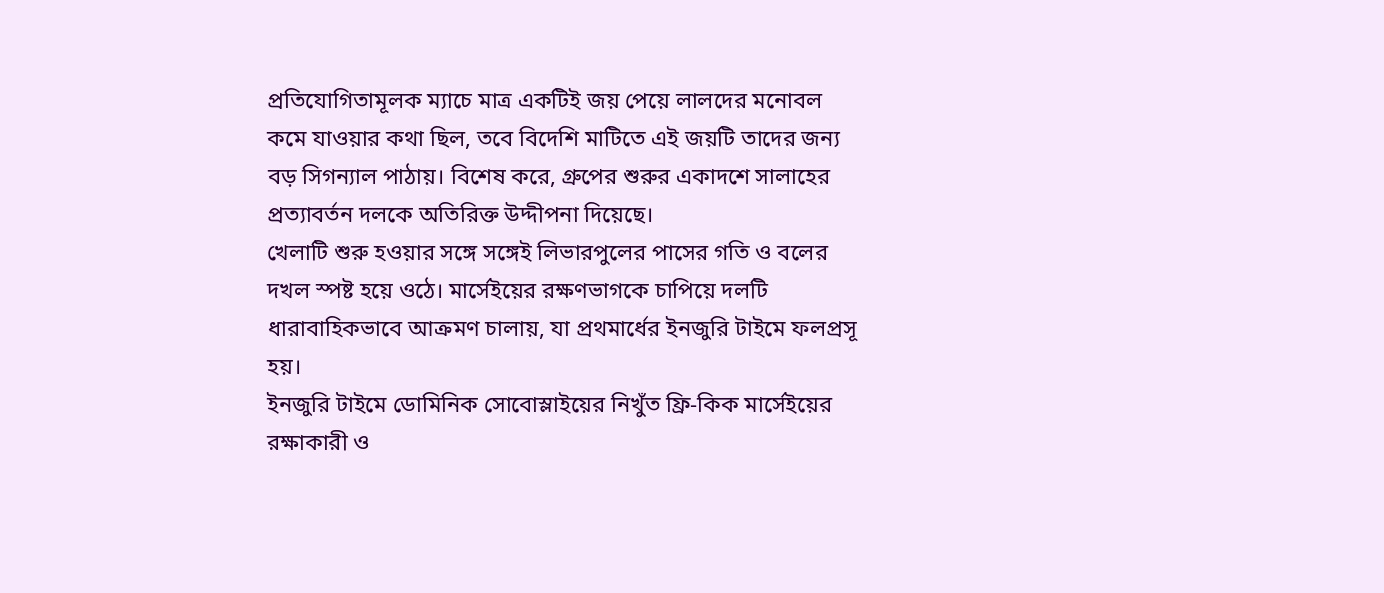প্রতিযোগিতামূলক ম্যাচে মাত্র একটিই জয় পেয়ে লালদের মনোবল কমে যাওয়ার কথা ছিল, তবে বিদেশি মাটিতে এই জয়টি তাদের জন্য বড় সিগন্যাল পাঠায়। বিশেষ করে, গ্রুপের শুরুর একাদশে সালাহের প্রত্যাবর্তন দলকে অতিরিক্ত উদ্দীপনা দিয়েছে।
খেলাটি শুরু হওয়ার সঙ্গে সঙ্গেই লিভারপুলের পাসের গতি ও বলের দখল স্পষ্ট হয়ে ওঠে। মার্সেইয়ের রক্ষণভাগকে চাপিয়ে দলটি ধারাবাহিকভাবে আক্রমণ চালায়, যা প্রথমার্ধের ইনজুরি টাইমে ফলপ্রসূ হয়।
ইনজুরি টাইমে ডোমিনিক সোবোস্লাইয়ের নিখুঁত ফ্রি-কিক মার্সেইয়ের রক্ষাকারী ও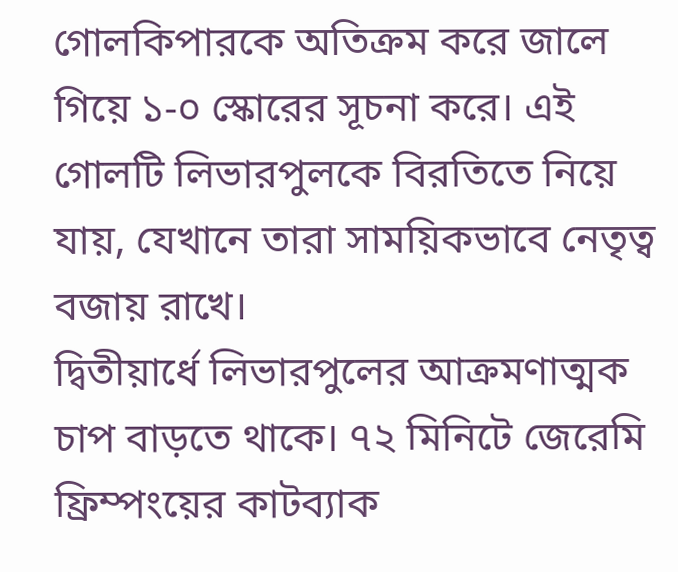গোলকিপারকে অতিক্রম করে জালে গিয়ে ১-০ স্কোরের সূচনা করে। এই গোলটি লিভারপুলকে বিরতিতে নিয়ে যায়, যেখানে তারা সাময়িকভাবে নেতৃত্ব বজায় রাখে।
দ্বিতীয়ার্ধে লিভারপুলের আক্রমণাত্মক চাপ বাড়তে থাকে। ৭২ মিনিটে জেরেমি ফ্রিম্পংয়ের কাটব্যাক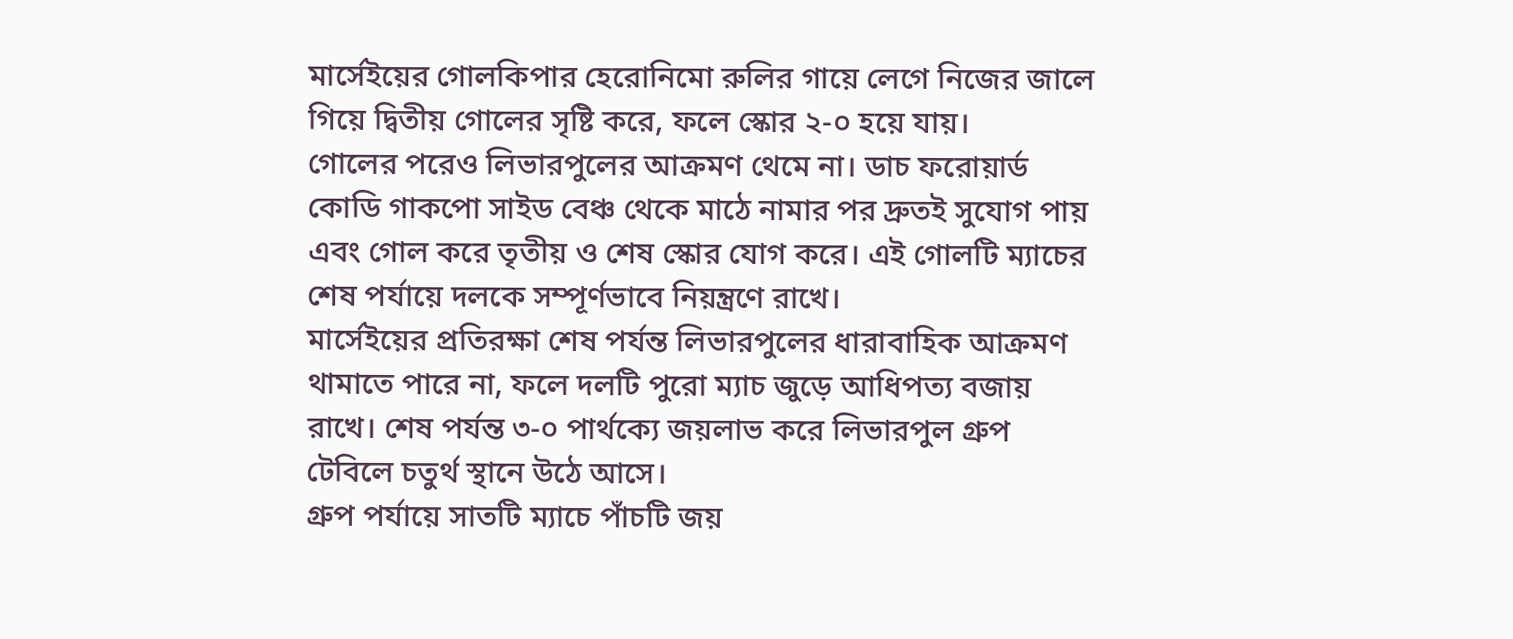মার্সেইয়ের গোলকিপার হেরোনিমো রুলির গায়ে লেগে নিজের জালে গিয়ে দ্বিতীয় গোলের সৃষ্টি করে, ফলে স্কোর ২-০ হয়ে যায়।
গোলের পরেও লিভারপুলের আক্রমণ থেমে না। ডাচ ফরোয়ার্ড কোডি গাকপো সাইড বেঞ্চ থেকে মাঠে নামার পর দ্রুতই সুযোগ পায় এবং গোল করে তৃতীয় ও শেষ স্কোর যোগ করে। এই গোলটি ম্যাচের শেষ পর্যায়ে দলকে সম্পূর্ণভাবে নিয়ন্ত্রণে রাখে।
মার্সেইয়ের প্রতিরক্ষা শেষ পর্যন্ত লিভারপুলের ধারাবাহিক আক্রমণ থামাতে পারে না, ফলে দলটি পুরো ম্যাচ জুড়ে আধিপত্য বজায় রাখে। শেষ পর্যন্ত ৩-০ পার্থক্যে জয়লাভ করে লিভারপুল গ্রুপ টেবিলে চতুর্থ স্থানে উঠে আসে।
গ্রুপ পর্যায়ে সাতটি ম্যাচে পাঁচটি জয়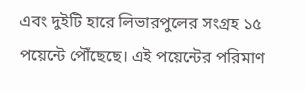এবং দুইটি হারে লিভারপুলের সংগ্রহ ১৫ পয়েন্টে পৌঁছেছে। এই পয়েন্টের পরিমাণ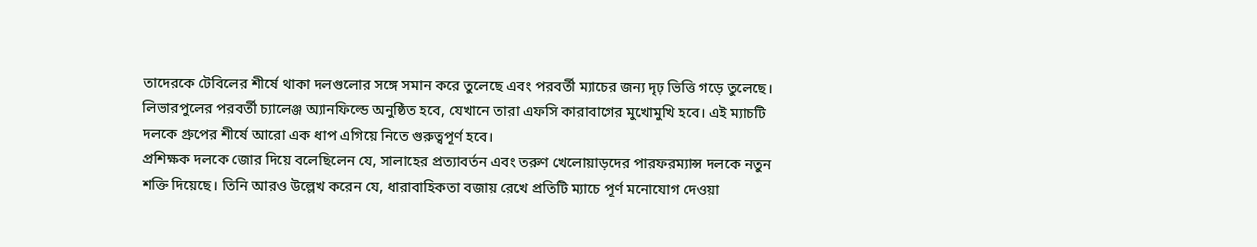তাদেরকে টেবিলের শীর্ষে থাকা দলগুলোর সঙ্গে সমান করে তুলেছে এবং পরবর্তী ম্যাচের জন্য দৃঢ় ভিত্তি গড়ে তুলেছে।
লিভারপুলের পরবর্তী চ্যালেঞ্জ অ্যানফিল্ডে অনুষ্ঠিত হবে, যেখানে তারা এফসি কারাবাগের মুখোমুখি হবে। এই ম্যাচটি দলকে গ্রুপের শীর্ষে আরো এক ধাপ এগিয়ে নিতে গুরুত্বপূর্ণ হবে।
প্রশিক্ষক দলকে জোর দিয়ে বলেছিলেন যে, সালাহের প্রত্যাবর্তন এবং তরুণ খেলোয়াড়দের পারফরম্যান্স দলকে নতুন শক্তি দিয়েছে। তিনি আরও উল্লেখ করেন যে, ধারাবাহিকতা বজায় রেখে প্রতিটি ম্যাচে পূর্ণ মনোযোগ দেওয়া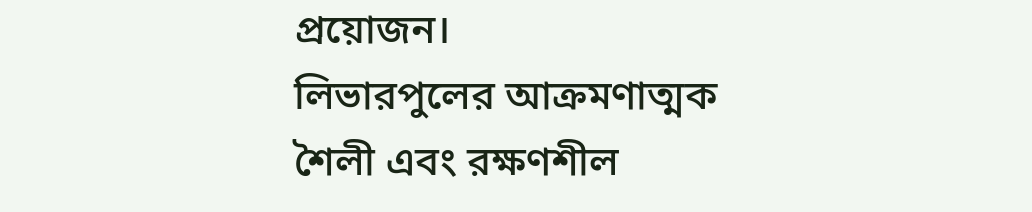প্রয়োজন।
লিভারপুলের আক্রমণাত্মক শৈলী এবং রক্ষণশীল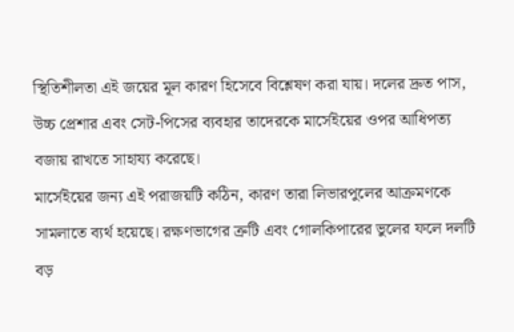স্থিতিশীলতা এই জয়ের মূল কারণ হিসেবে বিশ্লেষণ করা যায়। দলের দ্রুত পাস, উচ্চ প্রেশার এবং সেট-পিসের ব্যবহার তাদেরকে মার্সেইয়ের ওপর আধিপত্য বজায় রাখতে সাহায্য করেছে।
মার্সেইয়ের জন্য এই পরাজয়টি কঠিন, কারণ তারা লিভারপুলের আক্রমণকে সামলাতে ব্যর্থ হয়েছে। রক্ষণভাগের ত্রুটি এবং গোলকিপারের ভুলের ফলে দলটি বড়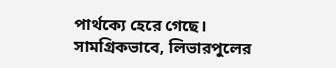পার্থক্যে হেরে গেছে।
সামগ্রিকভাবে, লিভারপুলের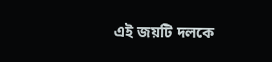এই জয়টি দলকে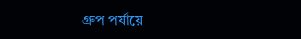গ্রুপ পর্যায়ে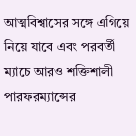আত্মবিশ্বাসের সঙ্গে এগিয়ে নিয়ে যাবে এবং পরবর্তী ম্যাচে আরও শক্তিশালী পারফরম্যান্সের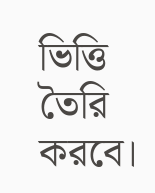ভিত্তি তৈরি করবে।